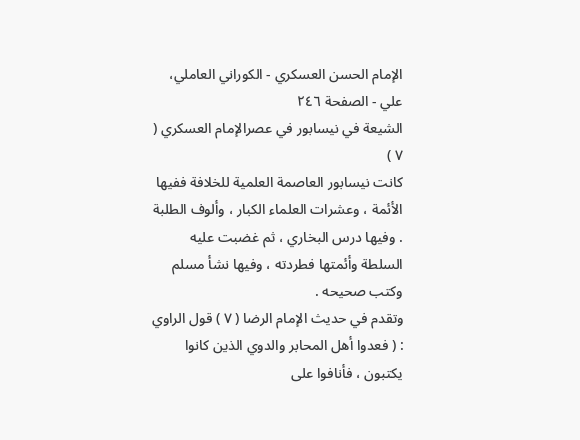الإمام الحسن العسكري - الكوراني العاملي، علي - الصفحة ٢٤٦
الشيعة في نيسابور في عصرالإمام العسكري ( ٧ )
كانت نيسابور العاصمة العلمية للخلافة ففيها الأئمة ، وعشرات العلماء الكبار ، وألوف الطلبة . وفيها درس البخاري ، ثم غضبت عليه السلطة وأئمتها فطردته ، وفيها نشأ مسلم وكتب صحيحه .
وتقدم في حديث الإمام الرضا ( ٧ ) قول الراوي : ( فعدوا أهل المحابر والدوي الذين كانوا يكتبون ، فأنافوا على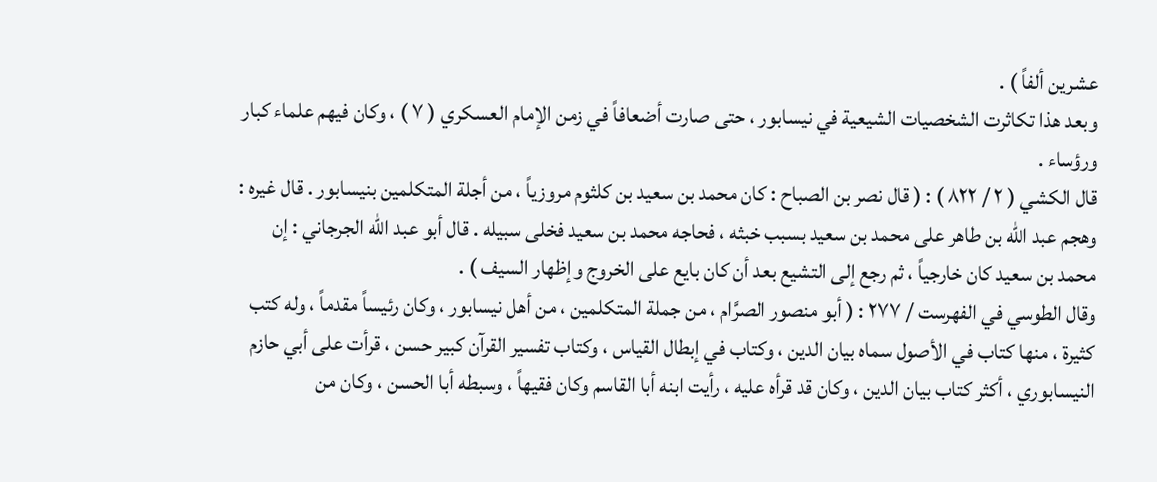عشرين ألفاً ) .
وبعد هذا تكاثرت الشخصيات الشيعية في نيسابور ، حتى صارت أضعافاً في زمن الإمام العسكري ( ٧ ) ، وكان فيهم علماء كبار ورؤساء .
قال الكشي ( ٢ / ٨٢٢ ) : ( قال نصر بن الصباح : كان محمد بن سعيد بن كلثوم مروزياً ، من أجلة المتكلمين بنيسابور . قال غيره : وهجم عبد الله بن طاهر على محمد بن سعيد بسبب خبثه ، فحاجه محمد بن سعيد فخلى سبيله . قال أبو عبد الله الجرجاني : إن محمد بن سعيد كان خارجياً ، ثم رجع إلى التشيع بعد أن كان بايع على الخروج وإظهار السيف ) .
وقال الطوسي في الفهرست / ٢٧٧ : ( أبو منصور الصرَّام ، من جملة المتكلمين ، من أهل نيسابور ، وكان رئيساً مقدماً ، وله كتب كثيرة ، منها كتاب في الأصول سماه بيان الدين ، وكتاب في إبطال القياس ، وكتاب تفسير القرآن كبير حسن ، قرأت على أبي حازم النيسابوري ، أكثر كتاب بيان الدين ، وكان قد قرأه عليه ، رأيت ابنه أبا القاسم وكان فقيهاً ، وسبطه أبا الحسن ، وكان من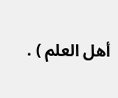أهل العلم ) .